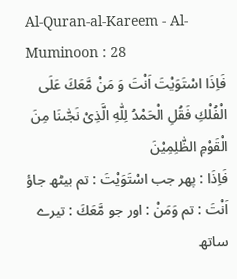Al-Quran-al-Kareem - Al-Muminoon : 28
فَاِذَا اسْتَوَیْتَ اَنْتَ وَ مَنْ مَّعَكَ عَلَى الْفُلْكِ فَقُلِ الْحَمْدُ لِلّٰهِ الَّذِیْ نَجّٰىنَا مِنَ الْقَوْمِ الظّٰلِمِیْنَ
فَاِذَا : پھر جب اسْتَوَيْتَ : تم بیٹھ جاؤ اَنْتَ : تم وَمَنْ : اور جو مَّعَكَ : تیرے ساتھ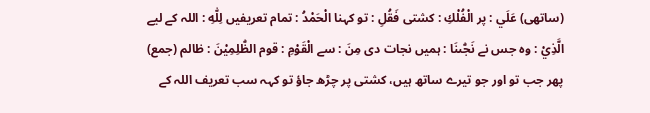(ساتھی) عَلَي : پر الْفُلْكِ : کشتی فَقُلِ : تو کہنا الْحَمْدُ : تمام تعریفیں لِلّٰهِ : اللہ کے لیے الَّذِيْ : وہ جس نے نَجّٰىنَا : ہمیں نجات دی مِنَ : سے الْقَوْمِ : قوم الظّٰلِمِيْنَ : ظالم (جمع)
پھر جب تو اور جو تیرے ساتھ ہیں، کشتی پر چڑھ جاؤ تو کہہ سب تعریف اللہ کے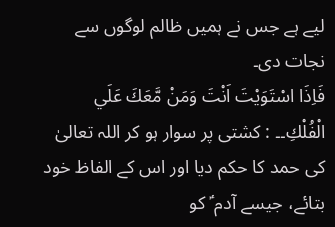لیے ہے جس نے ہمیں ظالم لوگوں سے نجات دی۔
فَاِذَا اسْتَوَيْتَ اَنْتَ وَمَنْ مَّعَكَ عَلَي الْفُلْكِ۔۔ : کشتی پر سوار ہو کر اللہ تعالیٰ کی حمد کا حکم دیا اور اس کے الفاظ خود بتائے، جیسے آدم ؑ کو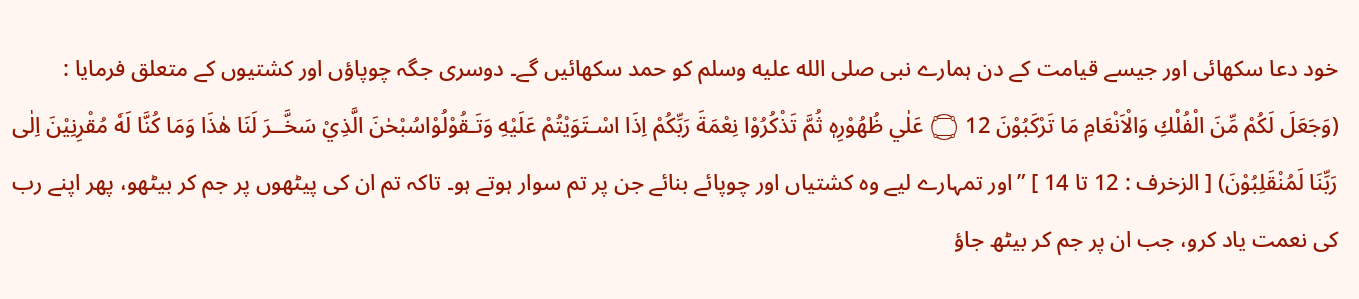خود دعا سکھائی اور جیسے قیامت کے دن ہمارے نبی صلى الله عليه وسلم کو حمد سکھائیں گے۔ دوسری جگہ چوپاؤں اور کشتیوں کے متعلق فرمایا : (وَجَعَلَ لَكُمْ مِّنَ الْفُلْكِ وَالْاَنْعَامِ مَا تَرْكَبُوْنَ 12 ۝ عَلٰي ظُهُوْرِهٖ ثُمَّ تَذْكُرُوْا نِعْمَةَ رَبِّكُمْ اِذَا اسْـتَوَيْتُمْ عَلَيْهِ وَتَـقُوْلُوْاسُبْحٰنَ الَّذِيْ سَخَّــرَ لَنَا ھٰذَا وَمَا كُنَّا لَهٗ مُقْرِنِيْنَ اِلٰى رَبِّنَا لَمُنْقَلِبُوْنَ) [ الزخرف : 12 تا 14 ] ”اور تمہارے لیے وہ کشتیاں اور چوپائے بنائے جن پر تم سوار ہوتے ہو۔ تاکہ تم ان کی پیٹھوں پر جم کر بیٹھو، پھر اپنے رب کی نعمت یاد کرو، جب ان پر جم کر بیٹھ جاؤ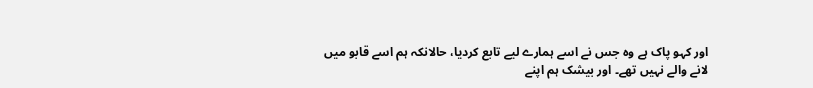اور کہو پاک ہے وہ جس نے اسے ہمارے لیے تابع کردیا، حالانکہ ہم اسے قابو میں لانے والے نہیں تھے۔ اور بیشک ہم اپنے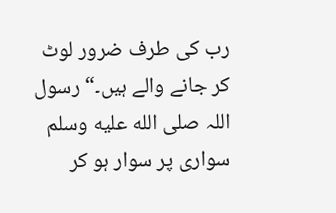رب کی طرف ضرور لوٹ کر جانے والے ہیں۔“ رسول اللہ صلى الله عليه وسلم سواری پر سوار ہو کر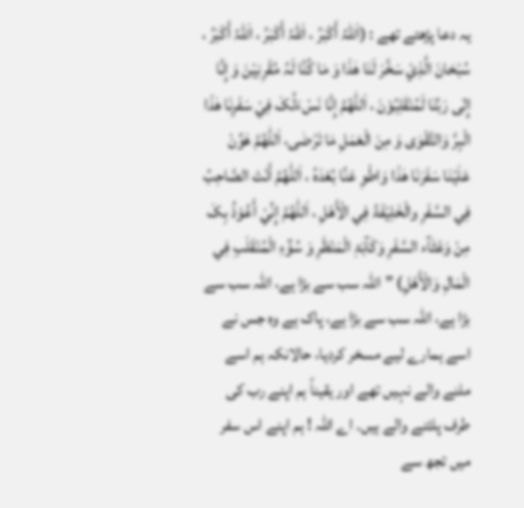یہ دعا پڑھتے تھے : (اَللّٰہُ أَکْبَرُ ، اَللّٰہُ أَکْبَرُ ، اَللّٰہُ أَکْبَرُ ، سُبْحَانَ الَّذِيْ سَخَّرَ لَنَا ھٰذَا وَ مَا کُنَّا لَہُ مُقْرِنِیْنَ وَ إِنَّا إِلٰی رَبِّنَا لَمُنْقَلِبُوْنَ ، اَللّٰھُمَّ إِنَّا نَسْءَلُکَ فِيْ سَفَرِنَا ھٰذَا الْبِرَّ وَالتَّقْوٰی وَ مِنَ الْعَمَلِ مَا تَرْضٰی، اَللّٰھُمَّ ھَوِّنْ عَلَیْنَا سَفَرَنَا ھٰذَا وَاطْوِ عَنَّا بُعْدَہُ ، اَللّٰھُمَّ أَنْتَ الصَّاحِبُ فِي السَّفَرِ والْخَلِیْفَۃُ فِي الْأَھْلِ ، اَللّٰھُمَّ إِنِّيْ أَعُوْذُ بِکَ مِنْ وَعْثَآء السَّفَرِ وَکَآبَۃِ الْمَنْظَرِ وَ سُوْٓءِ الْمُنْقَلَبِ فِي الْمَالِ وَالْأَھْلِ) ”اللہ سب سے بڑا ہے، اللہ سب سے بڑا ہے، اللہ سب سے بڑا ہے، پاک ہے وہ جس نے اسے ہمارے لیے مسخر کردیا، حالانکہ ہم اسے ملنے والے نہیں تھے اور یقیناً ہم اپنے رب کی طرف پلٹنے والے ہیں۔ اے اللہ ! ہم اپنے اس سفر میں تجھ سے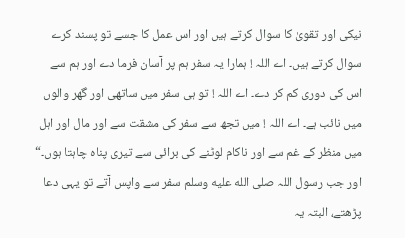نیکی اور تقویٰ کا سوال کرتے ہیں اور اس عمل کا جسے تو پسند کرے سوال کرتے ہیں۔ اے اللہ ! ہمارا یہ سفر ہم پر آسان فرما دے اور ہم سے اس کی دوری کم کر دے۔ اے اللہ ! تو ہی سفر میں ساتھی اور گھر والوں میں نائب ہے۔ اے اللہ ! میں تجھ سے سفر کی مشقت سے اور مال اور اہل میں منظر کے غم سے اور ناکام لوٹنے کی برائی سے تیری پناہ چاہتا ہوں۔“ اور جب رسول اللہ صلى الله عليه وسلم سفر سے واپس آتے تو یہی دعا پڑھتے، البتہ یہ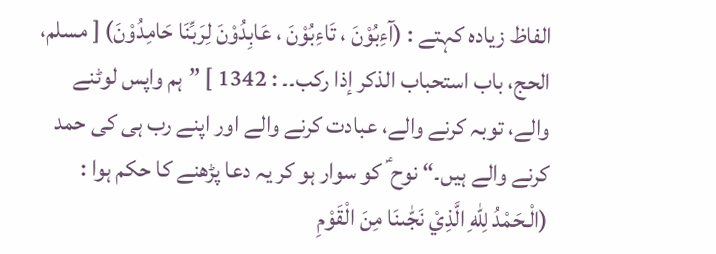الفاظ زیادہ کہتے : (آءِبُوْنَ ، تَاءِبُوْنَ ، عَابِدُوْنَ لِرَبِّنَا حَامِدُوْنَ) [ مسلم، الحج، باب استحباب الذکر إذا رکب۔۔ : 1342 ] ”ہم واپس لوٹنے والے، توبہ کرنے والے، عبادت کرنے والے اور اپنے رب ہی کی حمد کرنے والے ہیں۔“ نوح ؑ کو سوار ہو کر یہ دعا پڑھنے کا حکم ہوا : (الْـحَمْدُ لِلّٰهِ الَّذِيْ نَجّٰىنَا مِنَ الْقَوْمِ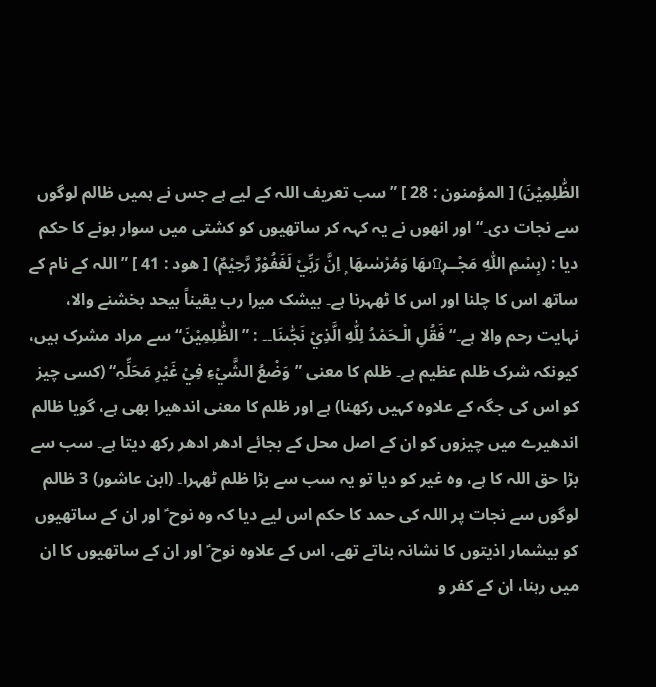الظّٰلِمِيْنَ) [ المؤمنون : 28 ] ”سب تعریف اللہ کے لیے ہے جس نے ہمیں ظالم لوگوں سے نجات دی۔“ اور انھوں نے یہ کہہ کر ساتھیوں کو کشتی میں سوار ہونے کا حکم دیا : (بِسْمِ اللّٰهِ مَجْــرٖ۩ىهَا وَمُرْسٰىهَا ۭ اِنَّ رَبِّيْ لَغَفُوْرٌ رَّحِيْمٌ) [ ھود : 41 ] ”اللہ کے نام کے ساتھ اس کا چلنا اور اس کا ٹھہرنا ہے۔ بیشک میرا رب یقیناً بیحد بخشنے والا، نہایت رحم والا ہے۔“ فَقُلِ الْـحَمْدُ لِلّٰهِ الَّذِيْ نَجّٰىنَا۔۔ : ”الظّٰلِمِيْنَ“ سے مراد مشرک ہیں، کیونکہ شرک ظلم عظیم ہے۔ ظلم کا معنی ”وَضْعُ الشَّيْءِ فِيْ غَیْرِ مَحَلِّہِ“ (کسی چیز کو اس کی جگہ کے علاوہ کہیں رکھنا) ہے اور ظلم کا معنی اندھیرا بھی ہے، گویا ظالم اندھیرے میں چیزوں کو ان کے اصل محل کے بجائے ادھر ادھر رکھ دیتا ہے۔ سب سے بڑا حق اللہ کا ہے، وہ غیر کو دیا تو یہ سب سے بڑا ظلم ٹھہرا۔ (ابن عاشور) 3 ظالم لوگوں سے نجات پر اللہ کی حمد کا حکم اس لیے دیا کہ وہ نوح ؑ اور ان کے ساتھیوں کو بیشمار اذیتوں کا نشانہ بناتے تھے، اس کے علاوہ نوح ؑ اور ان کے ساتھیوں کا ان میں رہنا، ان کے کفر و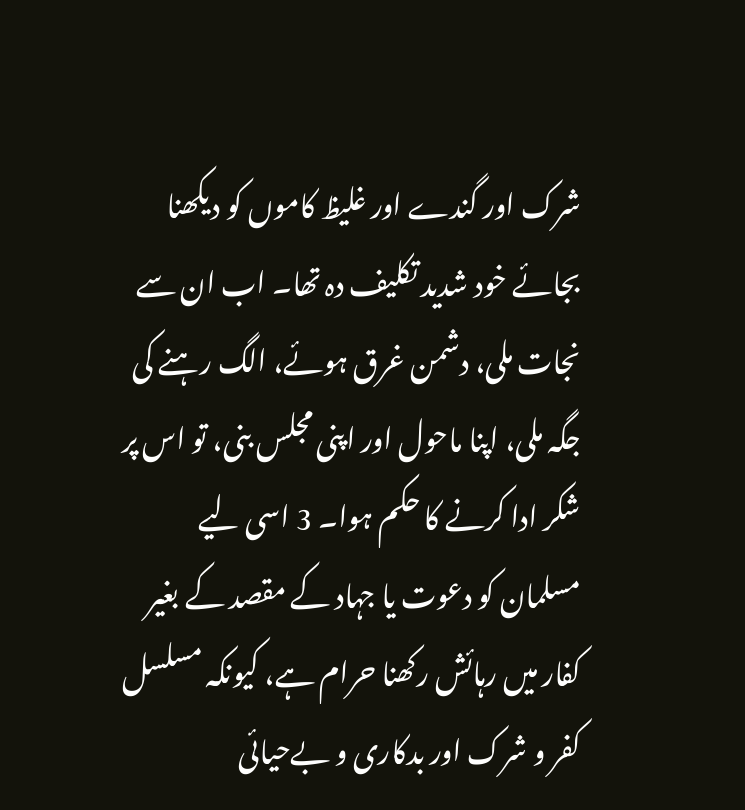شرک اور گندے اور غلیظ کاموں کو دیکھنا بجائے خود شدید تکلیف دہ تھا۔ اب ان سے نجات ملی، دشمن غرق ہوئے، الگ رہنے کی جگہ ملی، اپنا ماحول اور اپنی مجلس بنی، تو اس پر شکر ادا کرنے کا حکم ہوا۔ 3 اسی لیے مسلمان کو دعوت یا جہاد کے مقصد کے بغیر کفار میں رہائش رکھنا حرام ہے، کیونکہ مسلسل کفر و شرک اور بدکاری و بےحیائی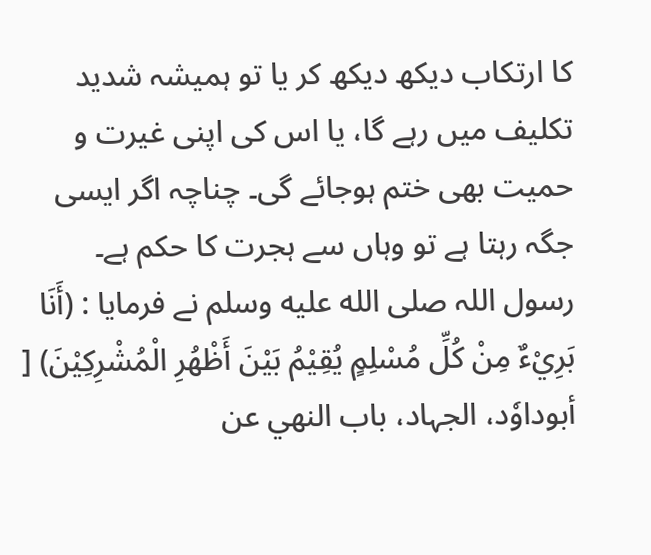کا ارتکاب دیکھ دیکھ کر یا تو ہمیشہ شدید تکلیف میں رہے گا، یا اس کی اپنی غیرت و حمیت بھی ختم ہوجائے گی۔ چناچہ اگر ایسی جگہ رہتا ہے تو وہاں سے ہجرت کا حکم ہے۔ رسول اللہ صلى الله عليه وسلم نے فرمایا : (أَنَا بَرِيْءٌ مِنْ کُلِّ مُسْلِمٍ یُقِیْمُ بَیْنَ أَظْھُرِ الْمُشْرِکِیْنَ) [ أبوداوٗد، الجہاد، باب النھي عن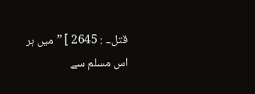قتل۔۔ : 2645 ] ”میں ہر اس مسلم سے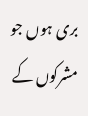بری ہوں جو مشرکوں کے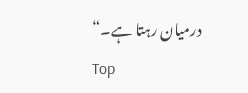درمیان رہتا ہے۔“
Top